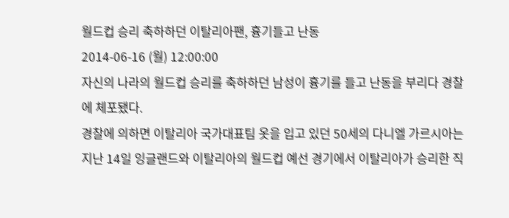월드컵 승리 축하하던 이탈리아팬, 흉기들고 난동
2014-06-16 (월) 12:00:00
자신의 나라의 월드컵 승리를 축하하던 남성이 흉기를 들고 난동을 부리다 경찰에 체포됐다.
경찰에 의하면 이탈리아 국가대표팀 옷을 입고 있던 50세의 다니엘 가르시아는 지난 14일 잉글랜드와 이탈리아의 월드컵 예선 경기에서 이탈리아가 승리한 직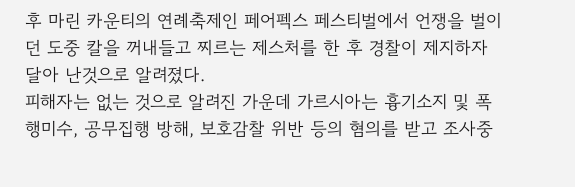후 마린 카운티의 연례축제인 페어펙스 페스티벌에서 언쟁을 벌이던 도중 칼을 꺼내들고 찌르는 제스처를 한 후 경찰이 제지하자 달아 난것으로 알려졌다.
피해자는 없는 것으로 알려진 가운데 가르시아는 흉기소지 및 폭행미수, 공무집행 방해, 보호감찰 위반 등의 혐의를 받고 조사중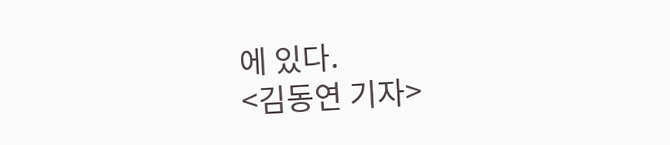에 있다.
<김동연 기자>